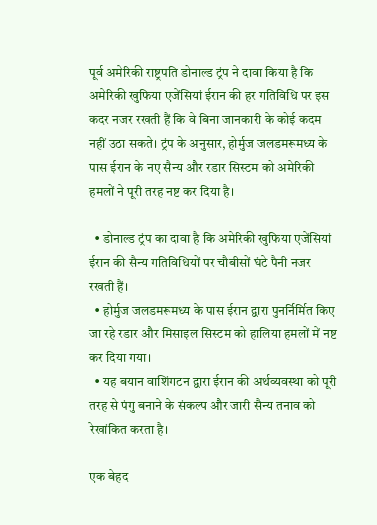पूर्व अमेरिकी राष्ट्रपति डोनाल्ड ट्रंप ने दावा किया है कि अमेरिकी खुफिया एजेंसियां ईरान की हर गतिविधि पर इस कदर नजर रखती हैं कि वे बिना जानकारी के कोई कदम नहीं उठा सकते। ट्रंप के अनुसार, होर्मुज जलडमरूमध्य के पास ईरान के नए सैन्य और रडार सिस्टम को अमेरिकी हमलों ने पूरी तरह नष्ट कर दिया है।

  • डोनाल्ड ट्रंप का दावा है कि अमेरिकी खुफिया एजेंसियां ईरान की सैन्य गतिविधियों पर चौबीसों घंटे पैनी नजर रखती हैं।
  • होर्मुज जलडमरूमध्य के पास ईरान द्वारा पुनर्निर्मित किए जा रहे रडार और मिसाइल सिस्टम को हालिया हमलों में नष्ट कर दिया गया।
  • यह बयान वाशिंगटन द्वारा ईरान की अर्थव्यवस्था को पूरी तरह से पंगु बनाने के संकल्प और जारी सैन्य तनाव को रेखांकित करता है।

एक बेहद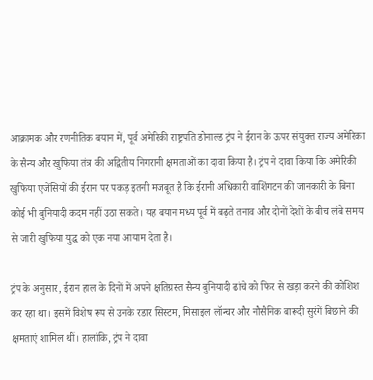आक्रामक और रणनीतिक बयान में, पूर्व अमेरिकी राष्ट्रपति डोनाल्ड ट्रंप ने ईरान के ऊपर संयुक्त राज्य अमेरिका के सैन्य और खुफिया तंत्र की अद्वितीय निगरानी क्षमताओं का दावा किया है। ट्रंप ने दावा किया कि अमेरिकी खुफिया एजेंसियों की ईरान पर पकड़ इतनी मजबूत है कि ईरानी अधिकारी वाशिंगटन की जानकारी के बिना कोई भी बुनियादी कदम नहीं उठा सकते। यह बयान मध्य पूर्व में बढ़ते तनाव और दोनों देशों के बीच लंबे समय से जारी खुफिया युद्ध को एक नया आयाम देता है।

ट्रंप के अनुसार, ईरान हाल के दिनों में अपने क्षतिग्रस्त सैन्य बुनियादी ढांचे को फिर से खड़ा करने की कोशिश कर रहा था। इसमें विशेष रूप से उनके रडार सिस्टम, मिसाइल लॉन्चर और नौसैनिक बारूदी सुरंगें बिछाने की क्षमताएं शामिल थीं। हालांकि, ट्रंप ने दावा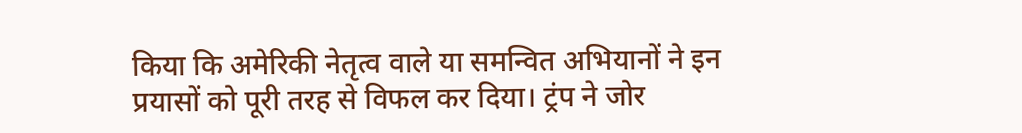किया कि अमेरिकी नेतृत्व वाले या समन्वित अभियानों ने इन प्रयासों को पूरी तरह से विफल कर दिया। ट्रंप ने जोर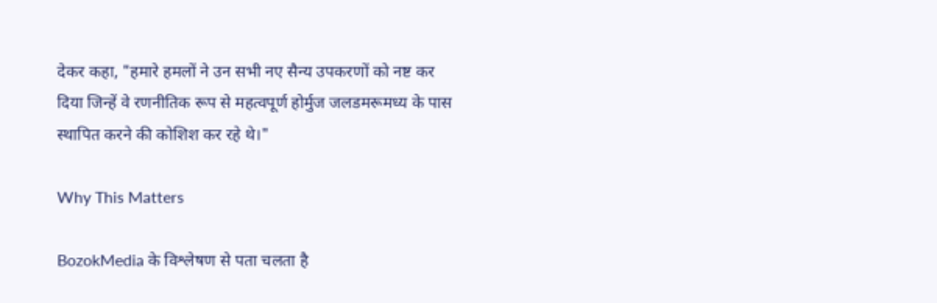देकर कहा, "हमारे हमलों ने उन सभी नए सैन्य उपकरणों को नष्ट कर दिया जिन्हें वे रणनीतिक रूप से महत्वपूर्ण होर्मुज जलडमरूमध्य के पास स्थापित करने की कोशिश कर रहे थे।"

Why This Matters

BozokMedia के विश्लेषण से पता चलता है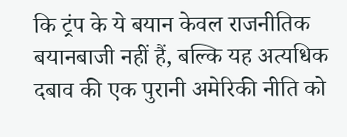कि ट्रंप के ये बयान केवल राजनीतिक बयानबाजी नहीं हैं, बल्कि यह अत्यधिक दबाव की एक पुरानी अमेरिकी नीति को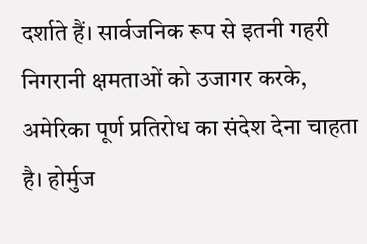दर्शाते हैं। सार्वजनिक रूप से इतनी गहरी निगरानी क्षमताओं को उजागर करके, अमेरिका पूर्ण प्रतिरोध का संदेश देना चाहता है। होर्मुज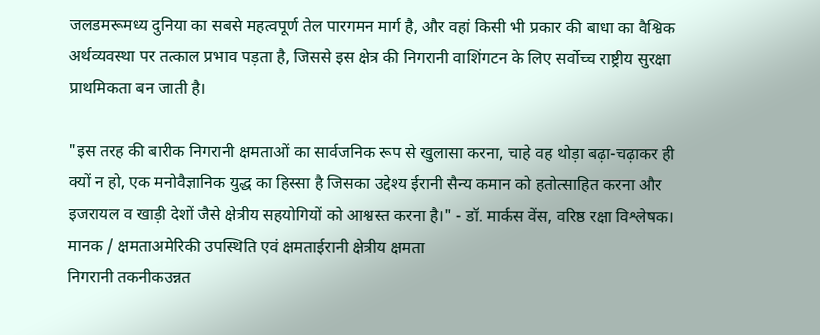जलडमरूमध्य दुनिया का सबसे महत्वपूर्ण तेल पारगमन मार्ग है, और वहां किसी भी प्रकार की बाधा का वैश्विक अर्थव्यवस्था पर तत्काल प्रभाव पड़ता है, जिससे इस क्षेत्र की निगरानी वाशिंगटन के लिए सर्वोच्च राष्ट्रीय सुरक्षा प्राथमिकता बन जाती है।

"इस तरह की बारीक निगरानी क्षमताओं का सार्वजनिक रूप से खुलासा करना, चाहे वह थोड़ा बढ़ा-चढ़ाकर ही क्यों न हो, एक मनोवैज्ञानिक युद्ध का हिस्सा है जिसका उद्देश्य ईरानी सैन्य कमान को हतोत्साहित करना और इजरायल व खाड़ी देशों जैसे क्षेत्रीय सहयोगियों को आश्वस्त करना है।" - डॉ. मार्कस वेंस, वरिष्ठ रक्षा विश्लेषक।
मानक / क्षमताअमेरिकी उपस्थिति एवं क्षमताईरानी क्षेत्रीय क्षमता
निगरानी तकनीकउन्नत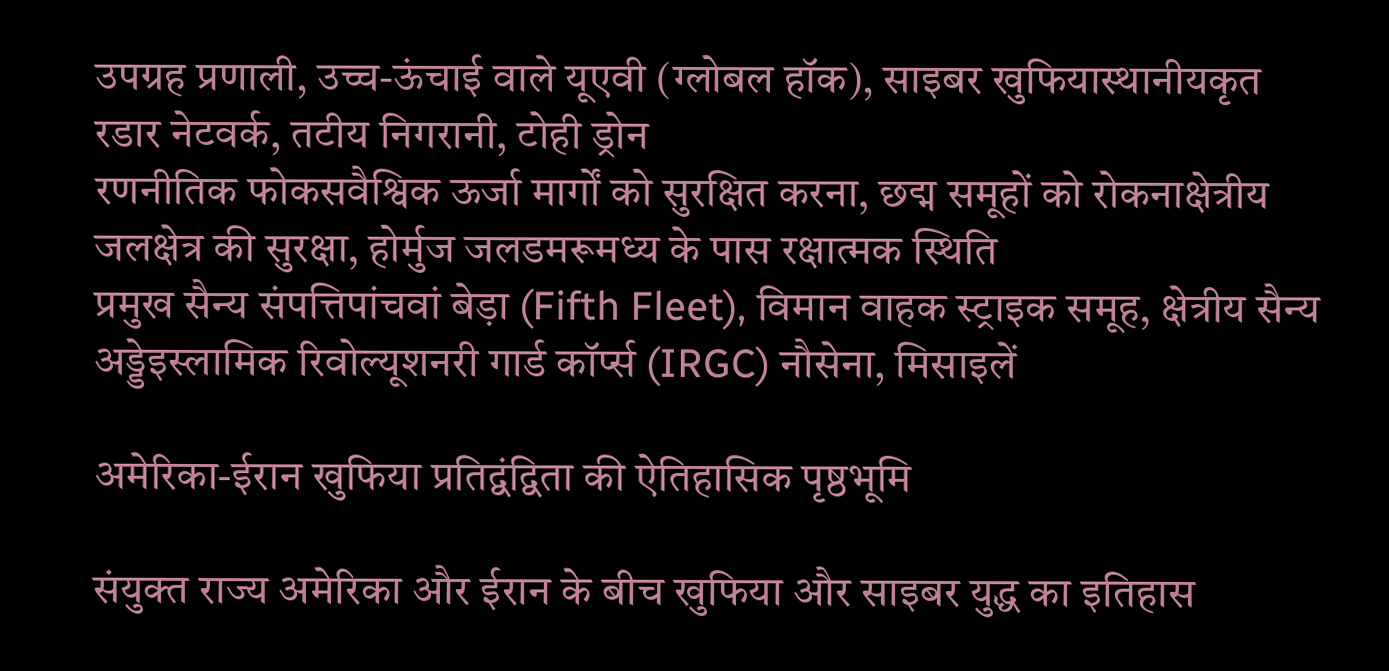उपग्रह प्रणाली, उच्च-ऊंचाई वाले यूएवी (ग्लोबल हॉक), साइबर खुफियास्थानीयकृत रडार नेटवर्क, तटीय निगरानी, टोही ड्रोन
रणनीतिक फोकसवैश्विक ऊर्जा मार्गों को सुरक्षित करना, छद्म समूहों को रोकनाक्षेत्रीय जलक्षेत्र की सुरक्षा, होर्मुज जलडमरूमध्य के पास रक्षात्मक स्थिति
प्रमुख सैन्य संपत्तिपांचवां बेड़ा (Fifth Fleet), विमान वाहक स्ट्राइक समूह, क्षेत्रीय सैन्य अड्डेइस्लामिक रिवोल्यूशनरी गार्ड कॉर्प्स (IRGC) नौसेना, मिसाइलें

अमेरिका-ईरान खुफिया प्रतिद्वंद्विता की ऐतिहासिक पृष्ठभूमि

संयुक्त राज्य अमेरिका और ईरान के बीच खुफिया और साइबर युद्ध का इतिहास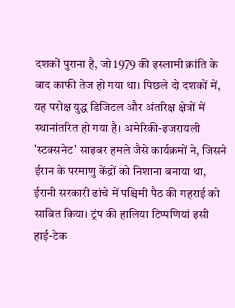दशकों पुराना है, जो 1979 की इस्लामी क्रांति के बाद काफी तेज हो गया था। पिछले दो दशकों में, यह परोक्ष युद्ध डिजिटल और अंतरिक्ष क्षेत्रों में स्थानांतरित हो गया है। अमेरिकी-इजरायली 'स्टक्सनेट' साइबर हमले जैसे कार्यक्रमों ने, जिसने ईरान के परमाणु केंद्रों को निशाना बनाया था, ईरानी सरकारी ढांचे में पश्चिमी पैठ की गहराई को साबित किया। ट्रंप की हालिया टिप्पणियां इसी हाई-टेक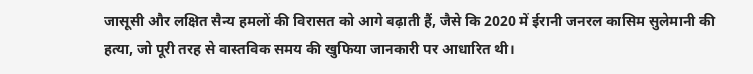जासूसी और लक्षित सैन्य हमलों की विरासत को आगे बढ़ाती हैं, जैसे कि 2020 में ईरानी जनरल कासिम सुलेमानी की हत्या, जो पूरी तरह से वास्तविक समय की खुफिया जानकारी पर आधारित थी।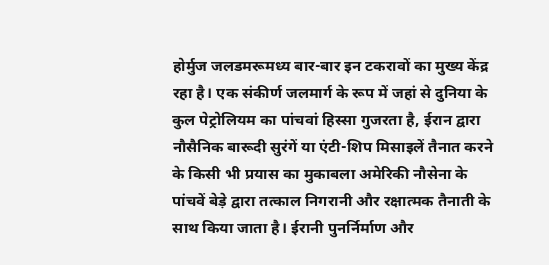होर्मुज जलडमरूमध्य बार-बार इन टकरावों का मुख्य केंद्र रहा है। एक संकीर्ण जलमार्ग के रूप में जहां से दुनिया के कुल पेट्रोलियम का पांचवां हिस्सा गुजरता है, ईरान द्वारा नौसैनिक बारूदी सुरंगें या एंटी-शिप मिसाइलें तैनात करने के किसी भी प्रयास का मुकाबला अमेरिकी नौसेना के पांचवें बेड़े द्वारा तत्काल निगरानी और रक्षात्मक तैनाती के साथ किया जाता है। ईरानी पुनर्निर्माण और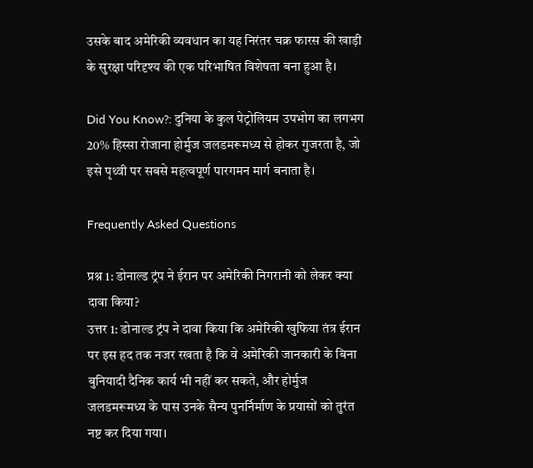उसके बाद अमेरिकी व्यवधान का यह निरंतर चक्र फारस की खाड़ी के सुरक्षा परिदृश्य की एक परिभाषित विशेषता बना हुआ है।

Did You Know?: दुनिया के कुल पेट्रोलियम उपभोग का लगभग 20% हिस्सा रोजाना होर्मुज जलडमरूमध्य से होकर गुजरता है, जो इसे पृथ्वी पर सबसे महत्वपूर्ण पारगमन मार्ग बनाता है।

Frequently Asked Questions

प्रश्न 1: डोनाल्ड ट्रंप ने ईरान पर अमेरिकी निगरानी को लेकर क्या दावा किया?
उत्तर 1: डोनाल्ड ट्रंप ने दावा किया कि अमेरिकी खुफिया तंत्र ईरान पर इस हद तक नजर रखता है कि वे अमेरिकी जानकारी के बिना बुनियादी दैनिक कार्य भी नहीं कर सकते, और होर्मुज जलडमरूमध्य के पास उनके सैन्य पुनर्निर्माण के प्रयासों को तुरंत नष्ट कर दिया गया।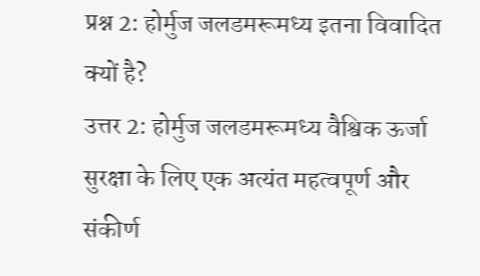प्रश्न 2: होर्मुज जलडमरूमध्य इतना विवादित क्यों है?
उत्तर 2: होर्मुज जलडमरूमध्य वैश्विक ऊर्जा सुरक्षा के लिए एक अत्यंत महत्वपूर्ण और संकीर्ण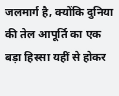जलमार्ग है, क्योंकि दुनिया की तेल आपूर्ति का एक बड़ा हिस्सा यहीं से होकर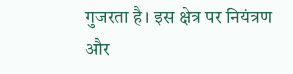गुजरता है। इस क्षेत्र पर नियंत्रण और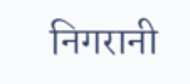निगरानी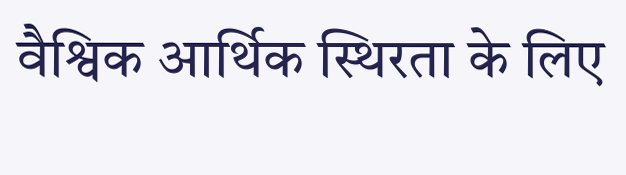वैश्विक आर्थिक स्थिरता के लिए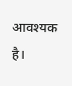आवश्यक है।